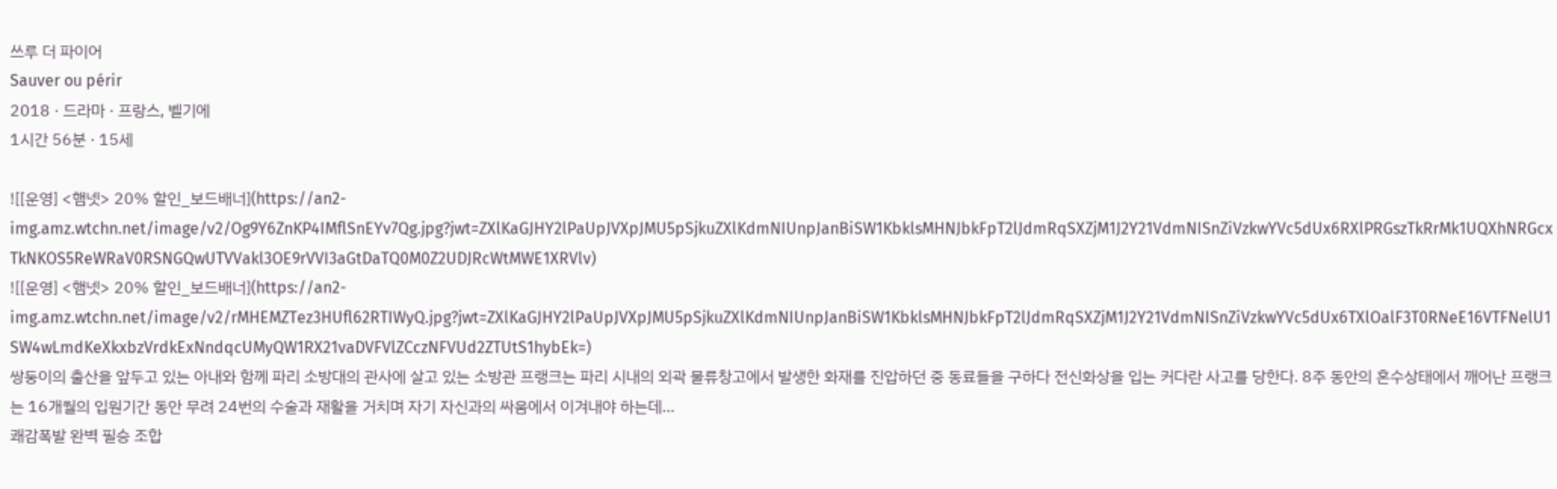쓰루 더 파이어
Sauver ou périr
2018 · 드라마 · 프랑스, 벨기에
1시간 56분 · 15세

![[운영] <햄넷> 20% 할인_보드배너](https://an2-img.amz.wtchn.net/image/v2/Og9Y6ZnKP4IMflSnEYv7Qg.jpg?jwt=ZXlKaGJHY2lPaUpJVXpJMU5pSjkuZXlKdmNIUnpJanBiSW1KbklsMHNJbkFpT2lJdmRqSXZjM1J2Y21VdmNISnZiVzkwYVc5dUx6RXlPRGszTkRrMk1UQXhNRGcxTkNKOS5ReWRaV0RSNGQwUTVVakl3OE9rVVI3aGtDaTQ0M0Z2UDJRcWtMWE1XRVlv)
![[운영] <햄넷> 20% 할인_보드배너](https://an2-img.amz.wtchn.net/image/v2/rMHEMZTez3HUfl62RTIWyQ.jpg?jwt=ZXlKaGJHY2lPaUpJVXpJMU5pSjkuZXlKdmNIUnpJanBiSW1KbklsMHNJbkFpT2lJdmRqSXZjM1J2Y21VdmNISnZiVzkwYVc5dUx6TXlOalF3T0RNeE16VTFNelU1SW4wLmdKeXkxbzVrdkExNndqcUMyQW1RX21vaDVFVlZCczNFVUd2ZTUtS1hybEk=)
쌍둥이의 출산을 앞두고 있는 아내와 함께 파리 소방대의 관사에 살고 있는 소방관 프랭크는 파리 시내의 외곽 물류창고에서 발생한 화재를 진압하던 중 동료들을 구하다 전신화상을 입는 커다란 사고를 당한다. 8주 동안의 혼수상태에서 깨어난 프랭크는 16개월의 입원기간 동안 무려 24번의 수술과 재활을 거치며 자기 자신과의 싸움에서 이겨내야 하는데…
쾌감폭발 완벽 필승 조합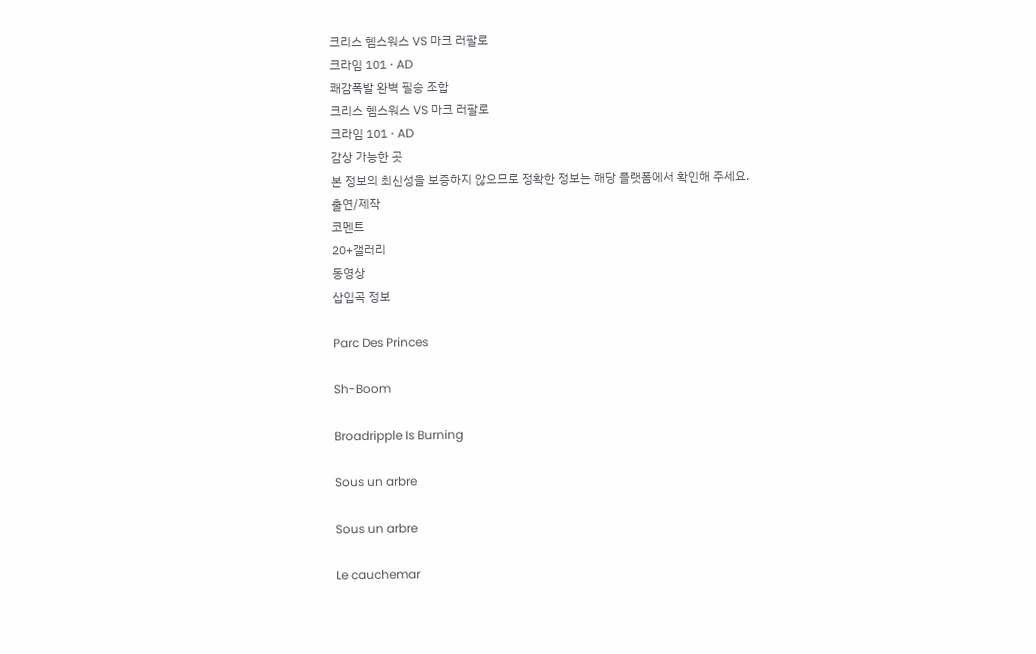크리스 헴스워스 VS 마크 러팔로
크라임 101 · AD
쾌감폭발 완벽 필승 조합
크리스 헴스워스 VS 마크 러팔로
크라임 101 · AD
감상 가능한 곳
본 정보의 최신성을 보증하지 않으므로 정확한 정보는 해당 플랫폼에서 확인해 주세요.
출연/제작
코멘트
20+갤러리
동영상
삽입곡 정보

Parc Des Princes

Sh-Boom

Broadripple Is Burning

Sous un arbre

Sous un arbre

Le cauchemar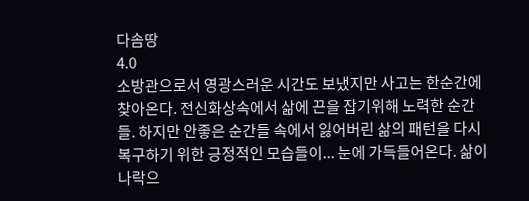다솜땅
4.0
소방관으로서 영광스러운 시간도 보냈지만 사고는 한순간에 찾아온다. 전신화상속에서 삶에 끈을 잡기위해 노력한 순간들. 하지만 안좋은 순간들 속에서 잃어버린 삶의 패턴을 다시 복구하기 위한 긍정적인 모습들이... 눈에 가득들어온다. 삶이 나락으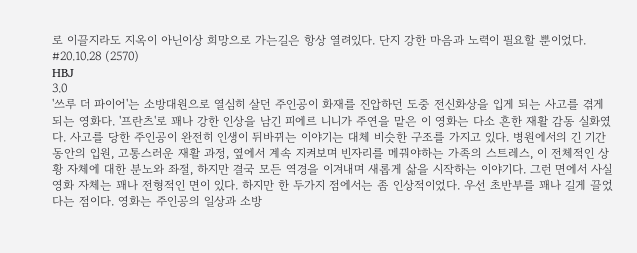로 이끌지라도 지옥이 아닌이상 희망으로 가는길은 항상 열려있다. 단지 강한 마음과 노력이 필요할 뿐이었다. #20.10.28 (2570)
HBJ
3.0
'쓰루 더 파이어'는 소방대원으로 열심히 살던 주인공이 화재를 진압하던 도중 전신화상을 입게 되는 사고를 겪게 되는 영화다. '프란츠'로 꽤나 강한 인상을 남긴 피에르 니니가 주연을 맡은 이 영화는 다소 흔한 재활 감동 실화였다. 사고를 당한 주인공이 완전히 인생이 뒤바뀌는 이야기는 대체 비슷한 구조를 가지고 있다. 병원에서의 긴 기간 동안의 입원, 고통스러운 재활 과정, 옆에서 계속 지켜보며 빈자리를 메꿔야하는 가족의 스트레스, 이 전체적인 상황 자체에 대한 분노와 좌절, 하지만 결국 모든 역경을 이겨내며 새롭게 삶을 시작하는 이야기다. 그런 면에서 사실 영화 자체는 꽤나 전형적인 면이 있다. 하지만 한 두가지 점에서는 좀 인상적이었다. 우선 초반부를 꽤나 길게 끌었다는 점이다. 영화는 주인공의 일상과 소방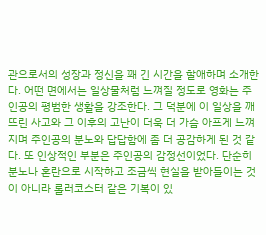관으로서의 성장과 정신을 꽤 긴 시간을 할애하며 소개한다. 어떤 면에서는 일상물처럼 느껴질 정도로 영화는 주인공의 평범한 생활을 강조한다. 그 덕분에 이 일상을 깨뜨린 사고와 그 이후의 고난이 더욱 더 가슴 아프게 느껴지며 주인공의 분노와 답답함에 좀 더 공감하게 된 것 같다. 또 인상적인 부분은 주인공의 감정선이었다. 단순히 분노나 혼란으로 시작하고 조금씩 현실을 받아들이는 것이 아니라 롤러코스터 같은 기복이 있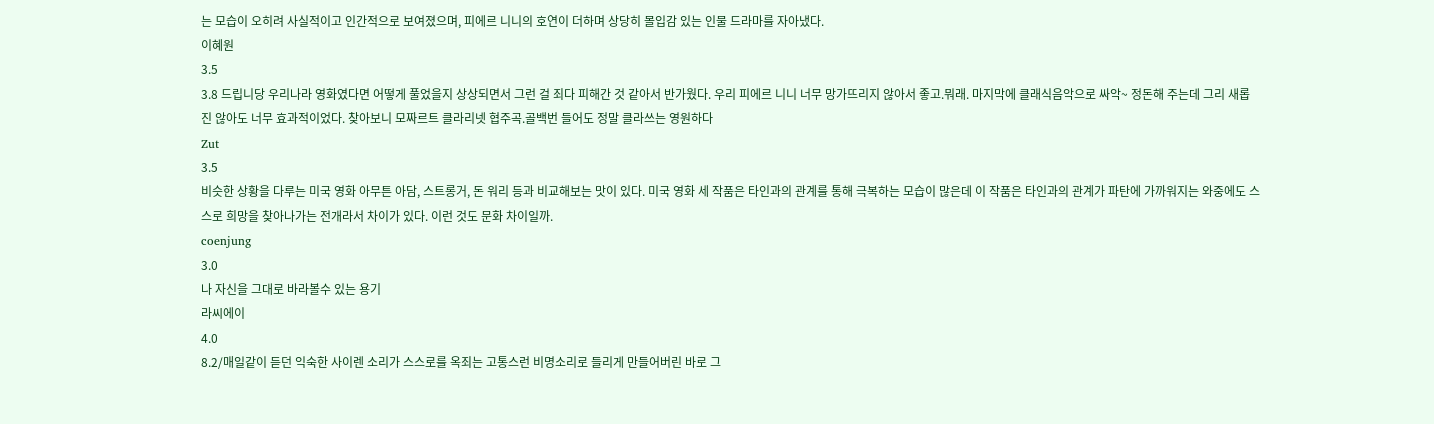는 모습이 오히려 사실적이고 인간적으로 보여졌으며, 피에르 니니의 호연이 더하며 상당히 몰입감 있는 인물 드라마를 자아냈다.
이혜원
3.5
3.8 드립니당 우리나라 영화였다면 어떻게 풀었을지 상상되면서 그런 걸 죄다 피해간 것 같아서 반가웠다. 우리 피에르 니니 너무 망가뜨리지 않아서 좋고.뭐래. 마지막에 클래식음악으로 싸악~ 정돈해 주는데 그리 새롭진 않아도 너무 효과적이었다. 찾아보니 모짜르트 클라리넷 협주곡.골백번 들어도 정말 클라쓰는 영원하다
Zut
3.5
비슷한 상황을 다루는 미국 영화 아무튼 아담, 스트롱거, 돈 워리 등과 비교해보는 맛이 있다. 미국 영화 세 작품은 타인과의 관계를 통해 극복하는 모습이 많은데 이 작품은 타인과의 관계가 파탄에 가까워지는 와중에도 스스로 희망을 찾아나가는 전개라서 차이가 있다. 이런 것도 문화 차이일까.
coenjung
3.0
나 자신을 그대로 바라볼수 있는 용기
라씨에이
4.0
8.2/매일같이 듣던 익숙한 사이렌 소리가 스스로를 옥죄는 고통스런 비명소리로 들리게 만들어버린 바로 그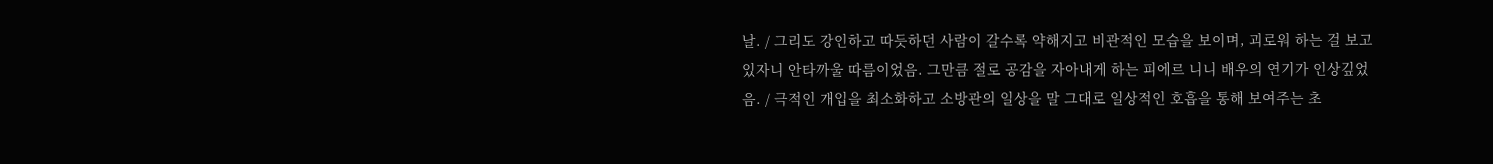날. / 그리도 강인하고 따듯하던 사람이 갈수록 약해지고 비관적인 모습을 보이며, 괴로워 하는 걸 보고 있자니 안타까울 따름이었음. 그만큼 절로 공감을 자아내게 하는 피에르 니니 배우의 연기가 인상깊었음. / 극적인 개입을 최소화하고 소방관의 일상을 말 그대로 일상적인 호흡을 통해 보여주는 초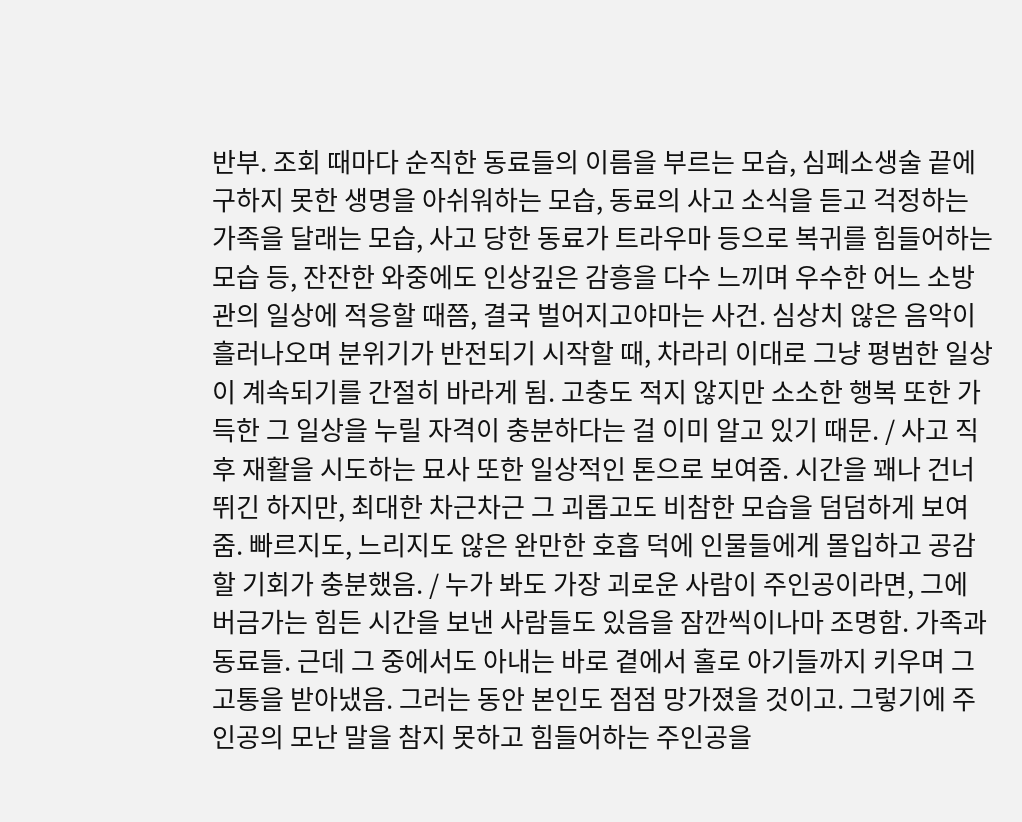반부. 조회 때마다 순직한 동료들의 이름을 부르는 모습, 심페소생술 끝에 구하지 못한 생명을 아쉬워하는 모습, 동료의 사고 소식을 듣고 걱정하는 가족을 달래는 모습, 사고 당한 동료가 트라우마 등으로 복귀를 힘들어하는 모습 등, 잔잔한 와중에도 인상깊은 감흥을 다수 느끼며 우수한 어느 소방관의 일상에 적응할 때쯤, 결국 벌어지고야마는 사건. 심상치 않은 음악이 흘러나오며 분위기가 반전되기 시작할 때, 차라리 이대로 그냥 평범한 일상이 계속되기를 간절히 바라게 됨. 고충도 적지 않지만 소소한 행복 또한 가득한 그 일상을 누릴 자격이 충분하다는 걸 이미 알고 있기 때문. / 사고 직후 재활을 시도하는 묘사 또한 일상적인 톤으로 보여줌. 시간을 꽤나 건너뛰긴 하지만, 최대한 차근차근 그 괴롭고도 비참한 모습을 덤덤하게 보여줌. 빠르지도, 느리지도 않은 완만한 호흡 덕에 인물들에게 몰입하고 공감할 기회가 충분했음. / 누가 봐도 가장 괴로운 사람이 주인공이라면, 그에 버금가는 힘든 시간을 보낸 사람들도 있음을 잠깐씩이나마 조명함. 가족과 동료들. 근데 그 중에서도 아내는 바로 곁에서 홀로 아기들까지 키우며 그 고통을 받아냈음. 그러는 동안 본인도 점점 망가졌을 것이고. 그렇기에 주인공의 모난 말을 참지 못하고 힘들어하는 주인공을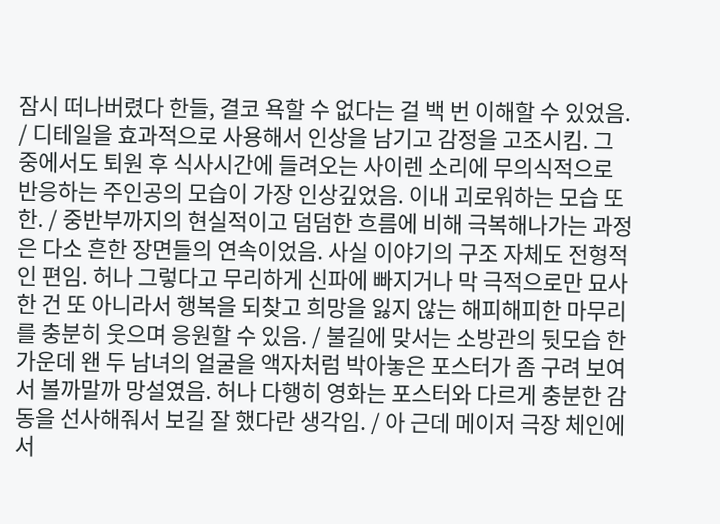잠시 떠나버렸다 한들, 결코 욕할 수 없다는 걸 백 번 이해할 수 있었음. / 디테일을 효과적으로 사용해서 인상을 남기고 감정을 고조시킴. 그 중에서도 퇴원 후 식사시간에 들려오는 사이렌 소리에 무의식적으로 반응하는 주인공의 모습이 가장 인상깊었음. 이내 괴로워하는 모습 또한. / 중반부까지의 현실적이고 덤덤한 흐름에 비해 극복해나가는 과정은 다소 흔한 장면들의 연속이었음. 사실 이야기의 구조 자체도 전형적인 편임. 허나 그렇다고 무리하게 신파에 빠지거나 막 극적으로만 묘사한 건 또 아니라서 행복을 되찾고 희망을 잃지 않는 해피해피한 마무리를 충분히 웃으며 응원할 수 있음. / 불길에 맞서는 소방관의 뒷모습 한가운데 왠 두 남녀의 얼굴을 액자처럼 박아놓은 포스터가 좀 구려 보여서 볼까말까 망설였음. 허나 다행히 영화는 포스터와 다르게 충분한 감동을 선사해줘서 보길 잘 했다란 생각임. / 아 근데 메이저 극장 체인에서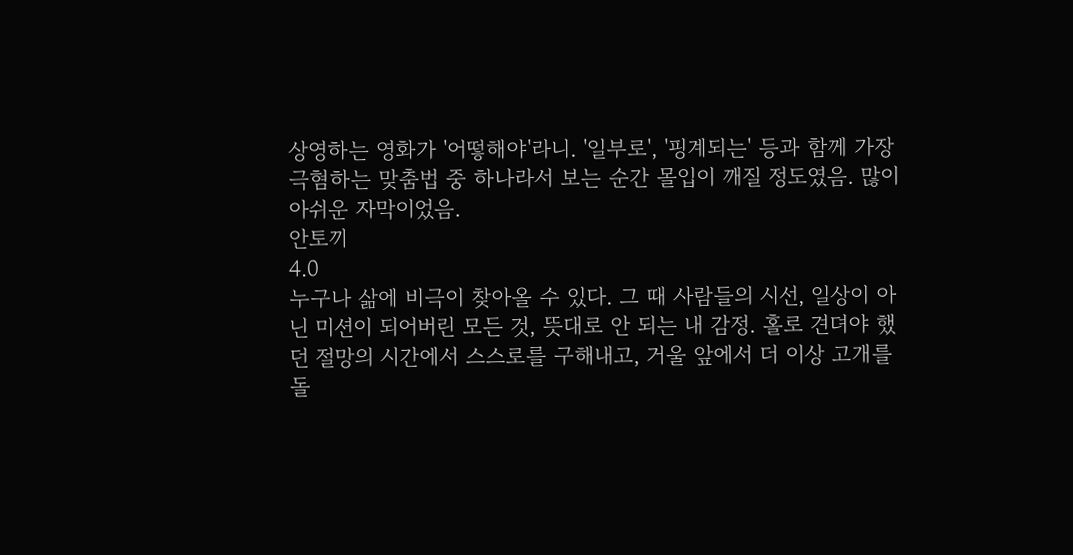상영하는 영화가 '어떻해야'라니. '일부로', '핑계되는' 등과 함께 가장 극혐하는 맞춤법 중 하나라서 보는 순간 몰입이 깨질 정도였음. 많이 아쉬운 자막이었음.
안토끼
4.0
누구나 삶에 비극이 찾아올 수 있다. 그 때 사람들의 시선, 일상이 아닌 미션이 되어버린 모든 것, 뜻대로 안 되는 내 감정. 홀로 견뎌야 했던 절망의 시간에서 스스로를 구해내고, 거울 앞에서 더 이상 고개를 돌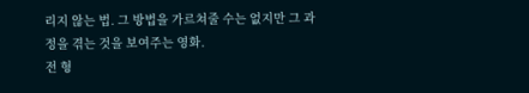리지 않는 법. 그 방법을 가르쳐줄 수는 없지만 그 과정을 겪는 것을 보여주는 영화.
전 형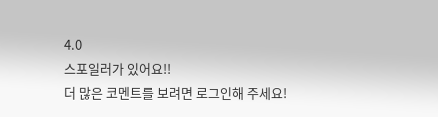4.0
스포일러가 있어요!!
더 많은 코멘트를 보려면 로그인해 주세요!